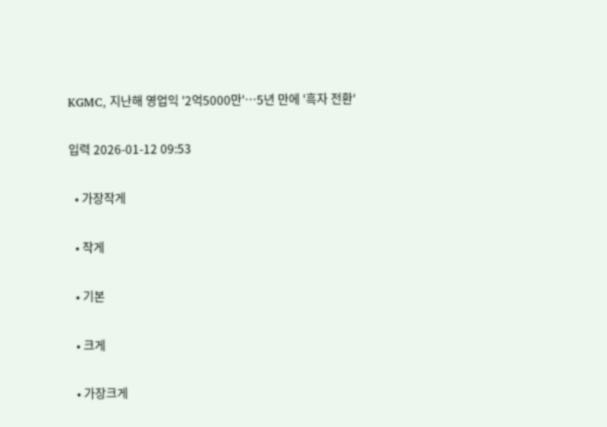KGMC, 지난해 영업익 '2억5000만'⋯5년 만에 '흑자 전환'

입력 2026-01-12 09:53

  • 가장작게

  • 작게

  • 기본

  • 크게

  • 가장크게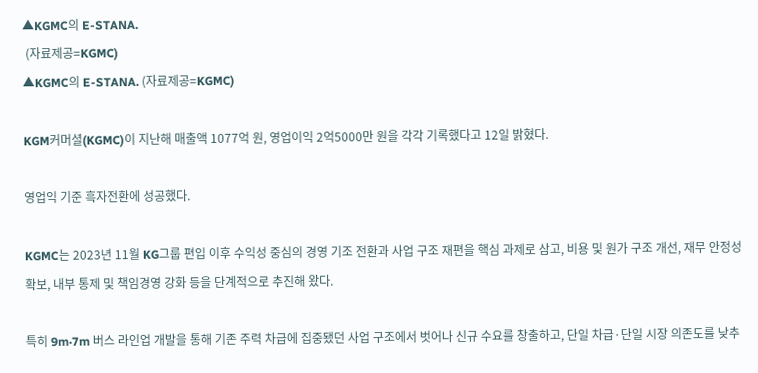▲KGMC의 E-STANA.
 (자료제공=KGMC)
▲KGMC의 E-STANA. (자료제공=KGMC)

KGM커머셜(KGMC)이 지난해 매출액 1077억 원, 영업이익 2억5000만 원을 각각 기록했다고 12일 밝혔다.

영업익 기준 흑자전환에 성공했다.

KGMC는 2023년 11월 KG그룹 편입 이후 수익성 중심의 경영 기조 전환과 사업 구조 재편을 핵심 과제로 삼고, 비용 및 원가 구조 개선, 재무 안정성 확보, 내부 통제 및 책임경영 강화 등을 단계적으로 추진해 왔다.

특히 9m·7m 버스 라인업 개발을 통해 기존 주력 차급에 집중됐던 사업 구조에서 벗어나 신규 수요를 창출하고, 단일 차급·단일 시장 의존도를 낮추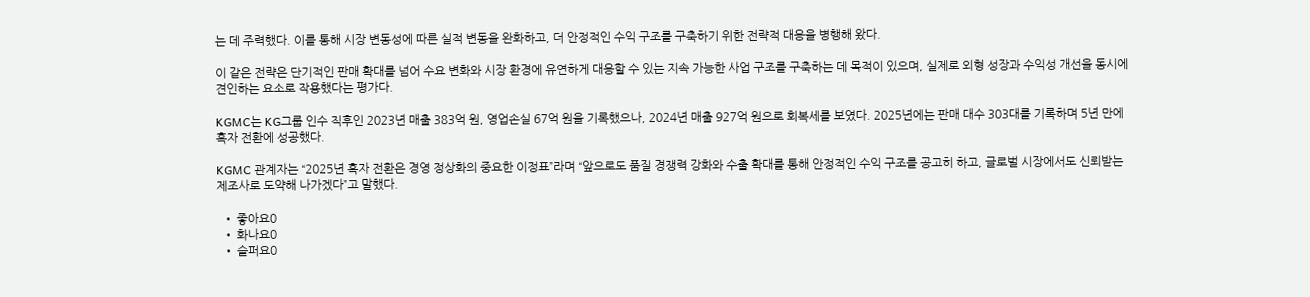는 데 주력했다. 이를 통해 시장 변동성에 따른 실적 변동을 완화하고, 더 안정적인 수익 구조를 구축하기 위한 전략적 대응을 병행해 왔다.

이 같은 전략은 단기적인 판매 확대를 넘어 수요 변화와 시장 환경에 유연하게 대응할 수 있는 지속 가능한 사업 구조를 구축하는 데 목적이 있으며, 실제로 외형 성장과 수익성 개선을 동시에 견인하는 요소로 작용했다는 평가다.

KGMC는 KG그룹 인수 직후인 2023년 매출 383억 원, 영업손실 67억 원을 기록했으나, 2024년 매출 927억 원으로 회복세를 보였다. 2025년에는 판매 대수 303대를 기록하며 5년 만에 흑자 전환에 성공했다.

KGMC 관계자는 “2025년 흑자 전환은 경영 정상화의 중요한 이정표”라며 “앞으로도 품질 경쟁력 강화와 수출 확대를 통해 안정적인 수익 구조를 공고히 하고, 글로벌 시장에서도 신뢰받는 제조사로 도약해 나가겠다”고 말했다.

  • 좋아요0
  • 화나요0
  • 슬퍼요0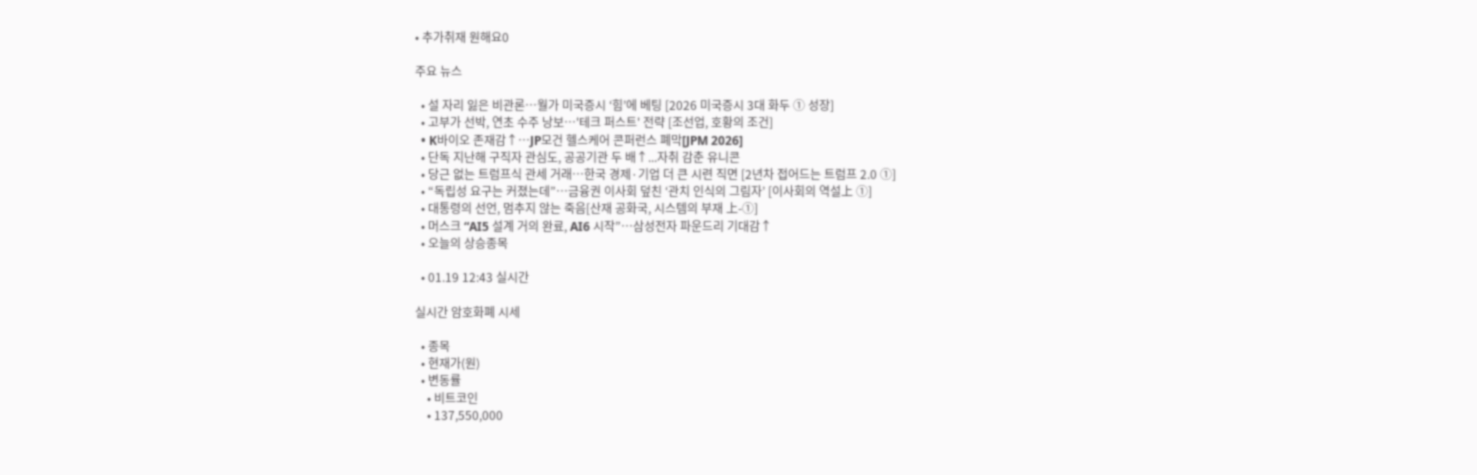• 추가취재 원해요0

주요 뉴스

  • 설 자리 잃은 비관론…월가 미국증시 ‘힘’에 베팅 [2026 미국증시 3대 화두 ① 성장]
  • 고부가 선박, 연초 수주 낭보…'테크 퍼스트' 전략 [조선업, 호황의 조건]
  • K바이오 존재감↑…JP모건 헬스케어 콘퍼런스 폐막[JPM 2026]
  • 단독 지난해 구직자 관심도, 공공기관 두 배↑...자취 감춘 유니콘
  • 당근 없는 트럼프식 관세 거래…한국 경제·기업 더 큰 시련 직면 [2년차 접어드는 트럼프 2.0 ①]
  • “독립성 요구는 커졌는데”…금융권 이사회 덮친 ‘관치 인식의 그림자’ [이사회의 역설上 ①]
  • 대통령의 선언, 멈추지 않는 죽음[산재 공화국, 시스템의 부재 上-①]
  • 머스크 “AI5 설계 거의 완료, AI6 시작”…삼성전자 파운드리 기대감↑
  • 오늘의 상승종목

  • 01.19 12:43 실시간

실시간 암호화폐 시세

  • 종목
  • 현재가(원)
  • 변동률
    • 비트코인
    • 137,550,000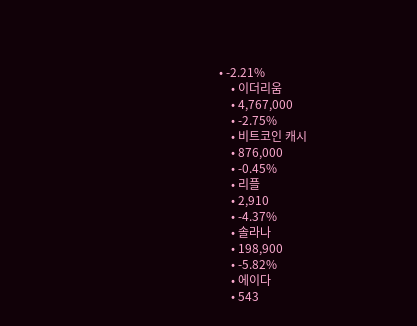• -2.21%
    • 이더리움
    • 4,767,000
    • -2.75%
    • 비트코인 캐시
    • 876,000
    • -0.45%
    • 리플
    • 2,910
    • -4.37%
    • 솔라나
    • 198,900
    • -5.82%
    • 에이다
    • 543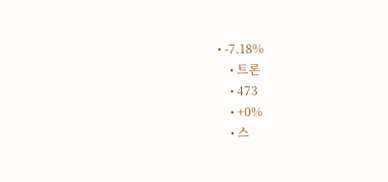• -7.18%
    • 트론
    • 473
    • +0%
    • 스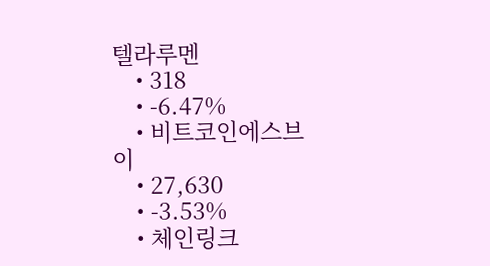텔라루멘
    • 318
    • -6.47%
    • 비트코인에스브이
    • 27,630
    • -3.53%
    • 체인링크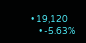• 19,120
    • -5.63%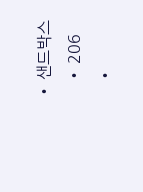• 샌드박스
    • 206
    •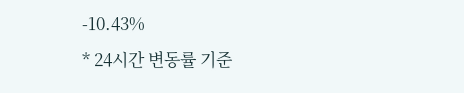-10.43%
* 24시간 변동률 기준